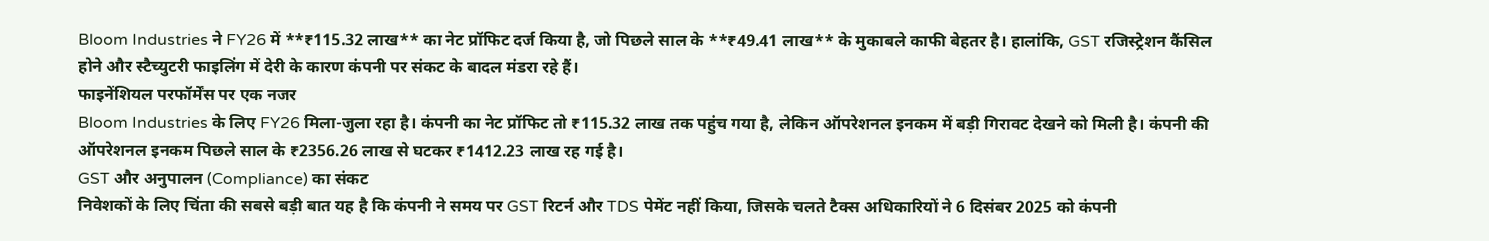Bloom Industries ने FY26 में **₹115.32 लाख** का नेट प्रॉफिट दर्ज किया है, जो पिछले साल के **₹49.41 लाख** के मुकाबले काफी बेहतर है। हालांकि, GST रजिस्ट्रेशन कैंसिल होने और स्टैच्युटरी फाइलिंग में देरी के कारण कंपनी पर संकट के बादल मंडरा रहे हैं।
फाइनेंशियल परफॉर्मेंस पर एक नजर
Bloom Industries के लिए FY26 मिला-जुला रहा है। कंपनी का नेट प्रॉफिट तो ₹115.32 लाख तक पहुंच गया है, लेकिन ऑपरेशनल इनकम में बड़ी गिरावट देखने को मिली है। कंपनी की ऑपरेशनल इनकम पिछले साल के ₹2356.26 लाख से घटकर ₹1412.23 लाख रह गई है।
GST और अनुपालन (Compliance) का संकट
निवेशकों के लिए चिंता की सबसे बड़ी बात यह है कि कंपनी ने समय पर GST रिटर्न और TDS पेमेंट नहीं किया, जिसके चलते टैक्स अधिकारियों ने 6 दिसंबर 2025 को कंपनी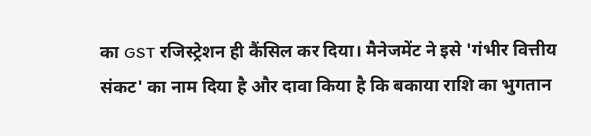का GST रजिस्ट्रेशन ही कैंसिल कर दिया। मैनेजमेंट ने इसे 'गंभीर वित्तीय संकट' का नाम दिया है और दावा किया है कि बकाया राशि का भुगतान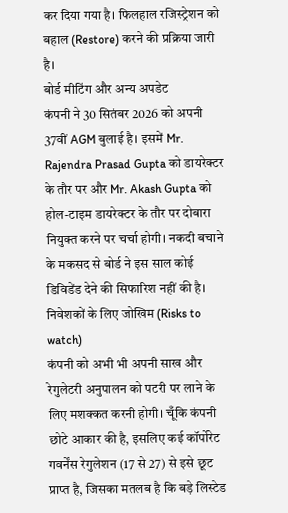कर दिया गया है। फिलहाल रजिस्ट्रेशन को बहाल (Restore) करने की प्रक्रिया जारी है।
बोर्ड मीटिंग और अन्य अपडेट
कंपनी ने 30 सितंबर 2026 को अपनी 37वीं AGM बुलाई है। इसमें Mr. Rajendra Prasad Gupta को डायरेक्टर के तौर पर और Mr. Akash Gupta को होल-टाइम डायरेक्टर के तौर पर दोबारा नियुक्त करने पर चर्चा होगी। नकदी बचाने के मकसद से बोर्ड ने इस साल कोई डिविडेंड देने की सिफारिश नहीं की है।
निवेशकों के लिए जोखिम (Risks to watch)
कंपनी को अभी भी अपनी साख और रेगुलेटरी अनुपालन को पटरी पर लाने के लिए मशक्कत करनी होगी। चूँकि कंपनी छोटे आकार की है, इसलिए कई कॉर्पोरेट गवर्नेंस रेगुलेशन (17 से 27) से इसे छूट प्राप्त है, जिसका मतलब है कि बड़े लिस्टेड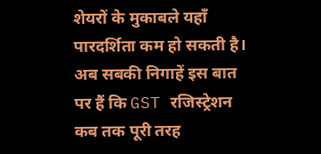शेयरों के मुकाबले यहाँ पारदर्शिता कम हो सकती है। अब सबकी निगाहें इस बात पर हैं कि GST रजिस्ट्रेशन कब तक पूरी तरह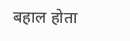बहाल होता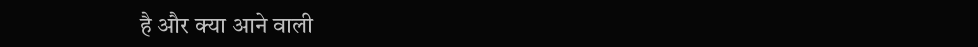है और क्या आने वाली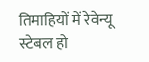तिमाहियों में रेवेन्यू स्टेबल हो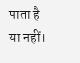पाता है या नहीं।